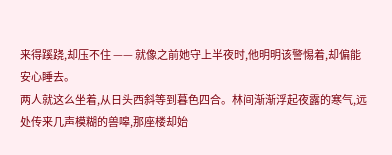来得蹊跷,却压不住 —— 就像之前她守上半夜时,他明明该警惕着,却偏能安心睡去。
两人就这么坐着,从日头西斜等到暮色四合。林间渐渐浮起夜露的寒气,远处传来几声模糊的兽嗥,那座楼却始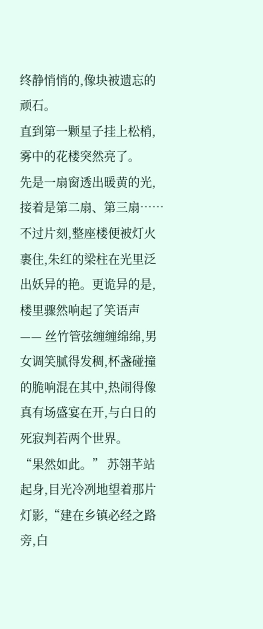终静悄悄的,像块被遗忘的顽石。
直到第一颗星子挂上松梢,雾中的花楼突然亮了。
先是一扇窗透出暖黄的光,接着是第二扇、第三扇…… 不过片刻,整座楼便被灯火裹住,朱红的梁柱在光里泛出妖异的艳。更诡异的是,楼里骤然响起了笑语声 —— 丝竹管弦缠缠绵绵,男女调笑腻得发稠,杯盏碰撞的脆响混在其中,热闹得像真有场盛宴在开,与白日的死寂判若两个世界。
“果然如此。” 苏翎芊站起身,目光冷冽地望着那片灯影,“建在乡镇必经之路旁,白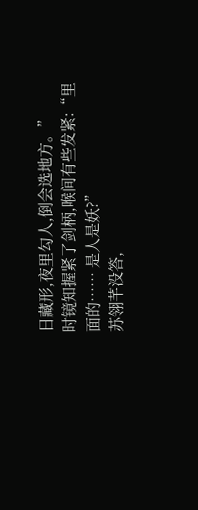日藏形,夜里勾人,倒会选地方。”
时镜知握紧了剑柄,喉间有些发紧:“里面的…… 是人是妖?”
苏翎芊没答,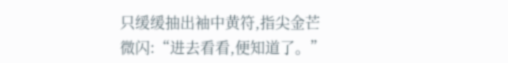只缓缓抽出袖中黄符,指尖金芒微闪:“进去看看,便知道了。”